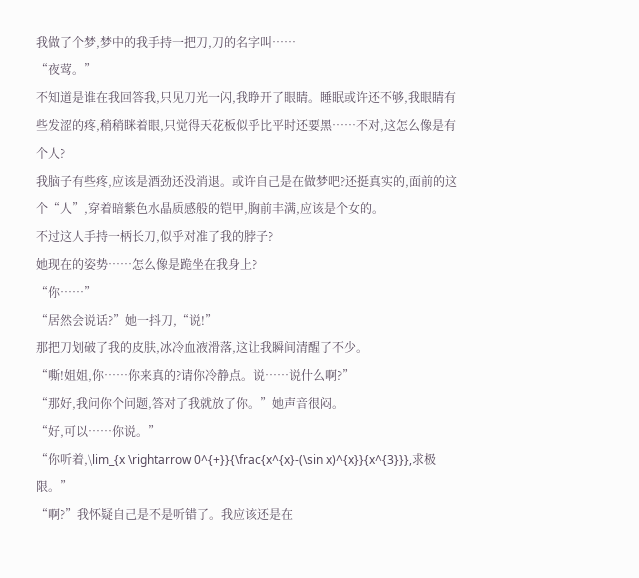我做了个梦,梦中的我手持一把刀,刀的名字叫……
“夜莺。”
不知道是谁在我回答我,只见刀光一闪,我睁开了眼睛。睡眠或许还不够,我眼睛有些发涩的疼,稍稍眯着眼,只觉得天花板似乎比平时还要黑……不对,这怎么像是有个人?
我脑子有些疼,应该是酒劲还没消退。或许自己是在做梦吧?还挺真实的,面前的这个“人”,穿着暗紫色水晶质感般的铠甲,胸前丰满,应该是个女的。
不过这人手持一柄长刀,似乎对准了我的脖子?
她现在的姿势……怎么像是跪坐在我身上?
“你……”
“居然会说话?”她一抖刀,“说!”
那把刀划破了我的皮肤,冰冷血液滑落,这让我瞬间清醒了不少。
“嘶!姐姐,你……你来真的?请你冷静点。说……说什么啊?”
“那好,我问你个问题,答对了我就放了你。”她声音很闷。
“好,可以……你说。”
“你听着,\lim_{x \rightarrow 0^{+}}{\frac{x^{x}-(\sin x)^{x}}{x^{3}}},求极限。”
“啊?”我怀疑自己是不是听错了。我应该还是在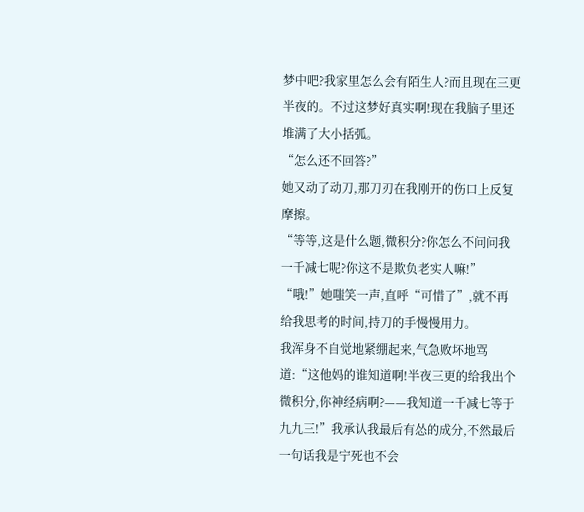梦中吧?我家里怎么会有陌生人?而且现在三更半夜的。不过这梦好真实啊!现在我脑子里还堆满了大小括弧。
“怎么还不回答?”
她又动了动刀,那刀刃在我刚开的伤口上反复摩擦。
“等等,这是什么题,微积分?你怎么不问问我一千减七呢?你这不是欺负老实人嘛!”
“哦!”她嗤笑一声,直呼“可惜了”,就不再给我思考的时间,持刀的手慢慢用力。
我浑身不自觉地紧绷起来,气急败坏地骂道:“这他妈的谁知道啊!半夜三更的给我出个微积分,你神经病啊?——我知道一千减七等于九九三!”我承认我最后有怂的成分,不然最后一句话我是宁死也不会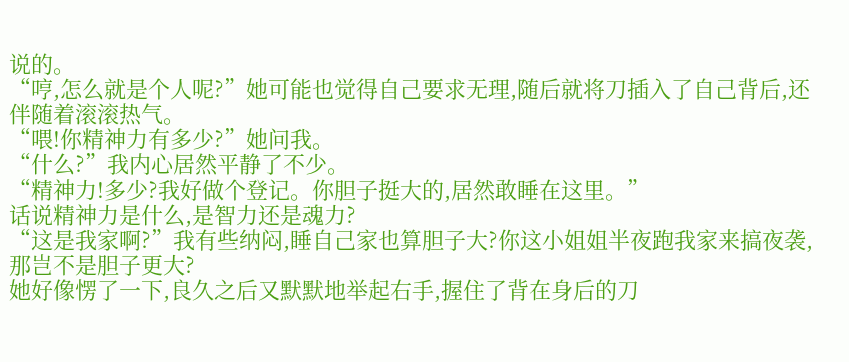说的。
“哼,怎么就是个人呢?”她可能也觉得自己要求无理,随后就将刀插入了自己背后,还伴随着滚滚热气。
“喂!你精神力有多少?”她问我。
“什么?”我内心居然平静了不少。
“精神力!多少?我好做个登记。你胆子挺大的,居然敢睡在这里。”
话说精神力是什么,是智力还是魂力?
“这是我家啊?”我有些纳闷,睡自己家也算胆子大?你这小姐姐半夜跑我家来搞夜袭,那岂不是胆子更大?
她好像愣了一下,良久之后又默默地举起右手,握住了背在身后的刀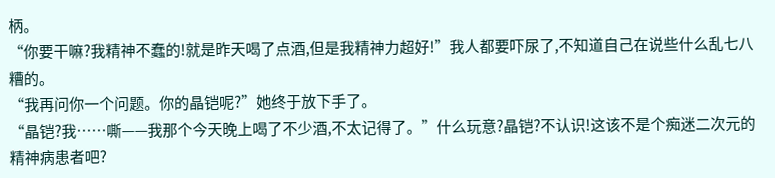柄。
“你要干嘛?我精神不蠢的!就是昨天喝了点酒,但是我精神力超好!”我人都要吓尿了,不知道自己在说些什么乱七八糟的。
“我再问你一个问题。你的晶铠呢?”她终于放下手了。
“晶铠?我……嘶——我那个今天晚上喝了不少酒,不太记得了。”什么玩意?晶铠?不认识!这该不是个痴迷二次元的精神病患者吧?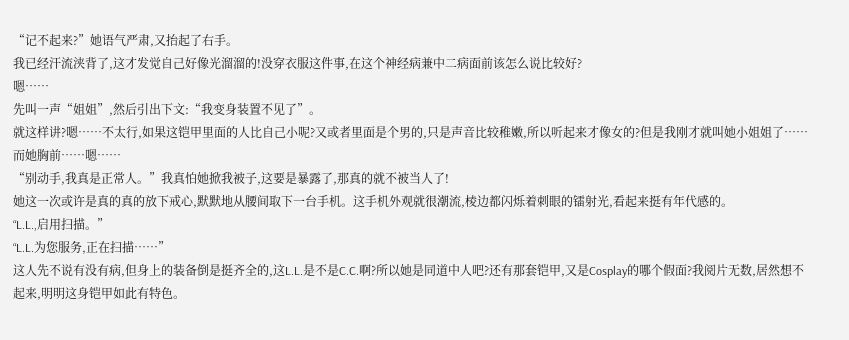“记不起来?”她语气严肃,又抬起了右手。
我已经汗流浃背了,这才发觉自己好像光溜溜的!没穿衣服这件事,在这个神经病兼中二病面前该怎么说比较好?
嗯……
先叫一声“姐姐”,然后引出下文:“我变身装置不见了”。
就这样讲?嗯……不太行,如果这铠甲里面的人比自己小呢?又或者里面是个男的,只是声音比较稚嫩,所以听起来才像女的?但是我刚才就叫她小姐姐了……而她胸前……嗯……
“别动手,我真是正常人。”我真怕她掀我被子,这要是暴露了,那真的就不被当人了!
她这一次或许是真的真的放下戒心,默默地从腰间取下一台手机。这手机外观就很潮流,棱边都闪烁着刺眼的镭射光,看起来挺有年代感的。
“L.L.,启用扫描。”
“L.L.为您服务,正在扫描……”
这人先不说有没有病,但身上的装备倒是挺齐全的,这L.L.是不是C.C.啊?所以她是同道中人吧?还有那套铠甲,又是Cosplay的哪个假面?我阅片无数,居然想不起来,明明这身铠甲如此有特色。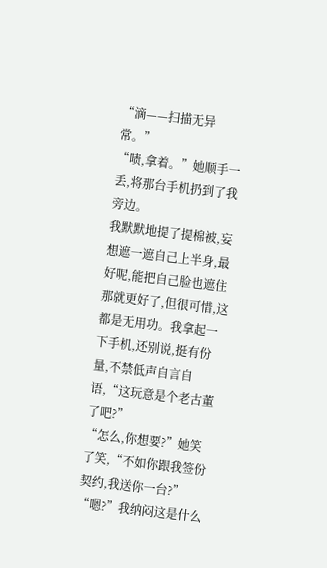“滴——扫描无异常。”
“啧,拿着。”她顺手一丢,将那台手机扔到了我旁边。
我默默地提了提棉被,妄想遮一遮自己上半身,最好呢,能把自己脸也遮住那就更好了,但很可惜,这都是无用功。我拿起一下手机,还别说,挺有份量,不禁低声自言自语,“这玩意是个老古董了吧?”
“怎么,你想要?”她笑了笑,“不如你跟我签份契约,我送你一台?”
“嗯?”我纳闷这是什么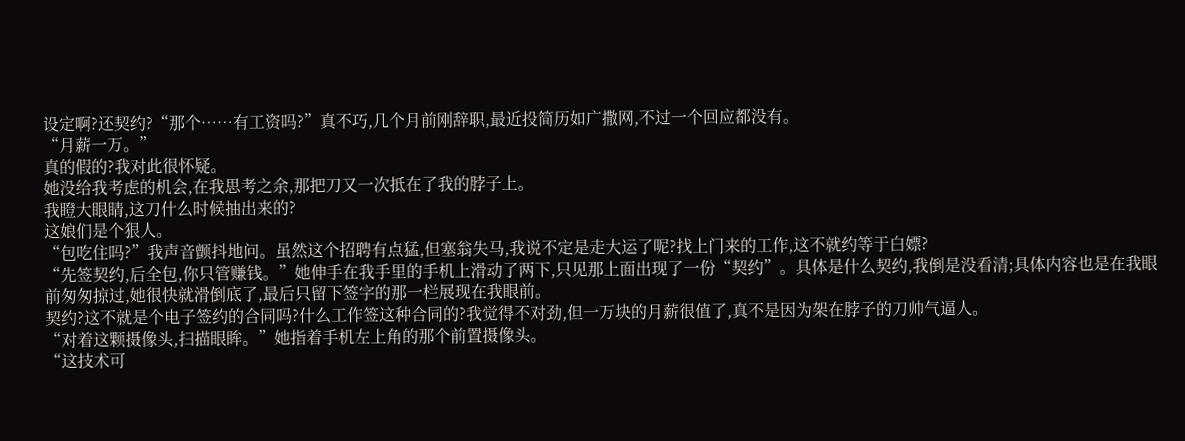设定啊?还契约?“那个……有工资吗?”真不巧,几个月前刚辞职,最近投简历如广撒网,不过一个回应都没有。
“月薪一万。”
真的假的?我对此很怀疑。
她没给我考虑的机会,在我思考之余,那把刀又一次抵在了我的脖子上。
我瞪大眼睛,这刀什么时候抽出来的?
这娘们是个狠人。
“包吃住吗?”我声音颤抖地问。虽然这个招聘有点猛,但塞翁失马,我说不定是走大运了呢?找上门来的工作,这不就约等于白嫖?
“先签契约,后全包,你只管赚钱。”她伸手在我手里的手机上滑动了两下,只见那上面出现了一份“契约”。具体是什么契约,我倒是没看清;具体内容也是在我眼前匆匆掠过,她很快就滑倒底了,最后只留下签字的那一栏展现在我眼前。
契约?这不就是个电子签约的合同吗?什么工作签这种合同的?我觉得不对劲,但一万块的月薪很值了,真不是因为架在脖子的刀帅气逼人。
“对着这颗摄像头,扫描眼眸。”她指着手机左上角的那个前置摄像头。
“这技术可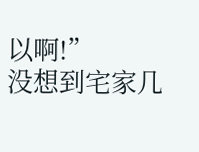以啊!”
没想到宅家几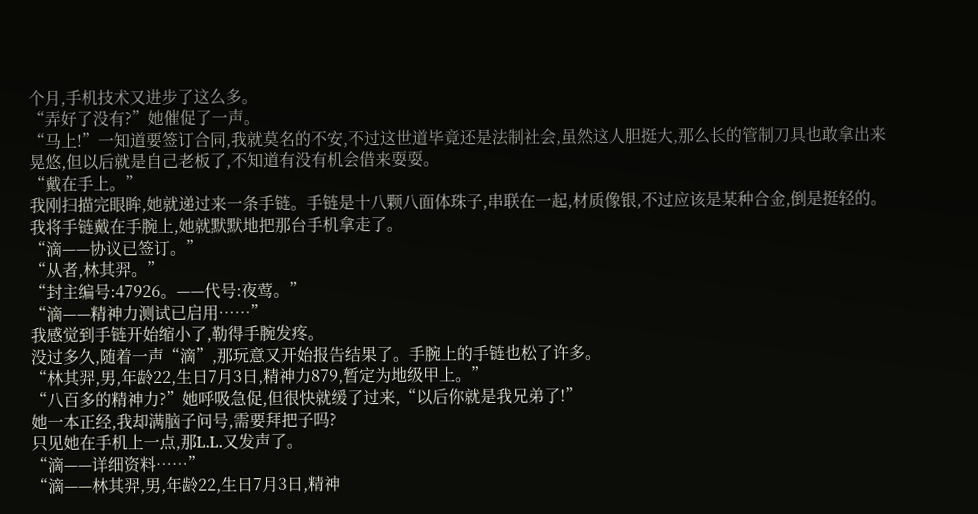个月,手机技术又进步了这么多。
“弄好了没有?”她催促了一声。
“马上!”一知道要签订合同,我就莫名的不安,不过这世道毕竟还是法制社会,虽然这人胆挺大,那么长的管制刀具也敢拿出来晃悠,但以后就是自己老板了,不知道有没有机会借来耍耍。
“戴在手上。”
我刚扫描完眼眸,她就递过来一条手链。手链是十八颗八面体珠子,串联在一起,材质像银,不过应该是某种合金,倒是挺轻的。我将手链戴在手腕上,她就默默地把那台手机拿走了。
“滴——协议已签订。”
“从者,林其羿。”
“封主编号:47926。——代号:夜莺。”
“滴——精神力测试已启用……”
我感觉到手链开始缩小了,勒得手腕发疼。
没过多久,随着一声“滴”,那玩意又开始报告结果了。手腕上的手链也松了许多。
“林其羿,男,年龄22,生日7月3日,精神力879,暂定为地级甲上。”
“八百多的精神力?”她呼吸急促,但很快就缓了过来,“以后你就是我兄弟了!”
她一本正经,我却满脑子问号,需要拜把子吗?
只见她在手机上一点,那L.L.又发声了。
“滴——详细资料……”
“滴——林其羿,男,年龄22,生日7月3日,精神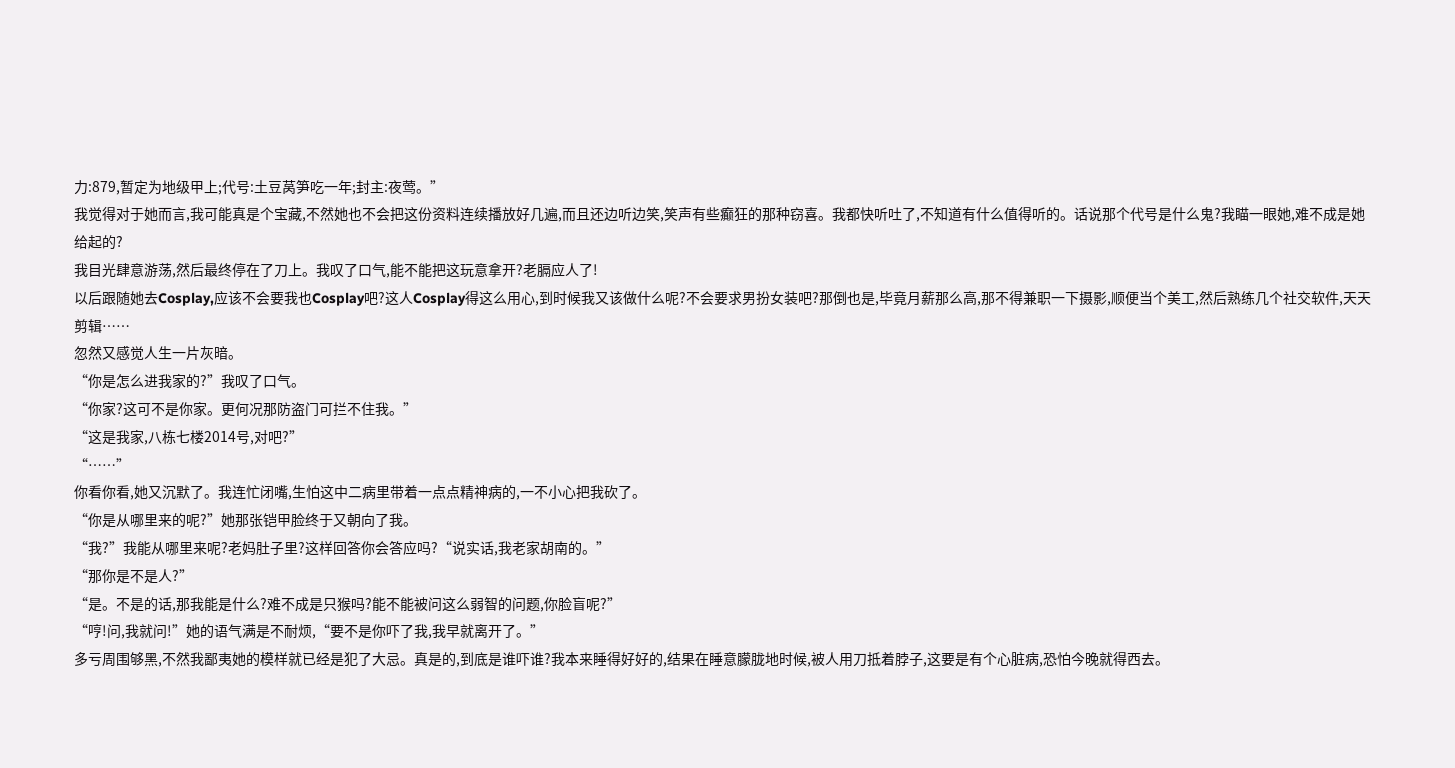力:879,暂定为地级甲上;代号:土豆莴笋吃一年;封主:夜莺。”
我觉得对于她而言,我可能真是个宝藏,不然她也不会把这份资料连续播放好几遍,而且还边听边笑,笑声有些癫狂的那种窃喜。我都快听吐了,不知道有什么值得听的。话说那个代号是什么鬼?我瞄一眼她,难不成是她给起的?
我目光肆意游荡,然后最终停在了刀上。我叹了口气,能不能把这玩意拿开?老膈应人了!
以后跟随她去Cosplay,应该不会要我也Cosplay吧?这人Cosplay得这么用心,到时候我又该做什么呢?不会要求男扮女装吧?那倒也是,毕竟月薪那么高,那不得兼职一下摄影,顺便当个美工,然后熟练几个社交软件,天天剪辑……
忽然又感觉人生一片灰暗。
“你是怎么进我家的?”我叹了口气。
“你家?这可不是你家。更何况那防盗门可拦不住我。”
“这是我家,八栋七楼2014号,对吧?”
“……”
你看你看,她又沉默了。我连忙闭嘴,生怕这中二病里带着一点点精神病的,一不小心把我砍了。
“你是从哪里来的呢?”她那张铠甲脸终于又朝向了我。
“我?”我能从哪里来呢?老妈肚子里?这样回答你会答应吗?“说实话,我老家胡南的。”
“那你是不是人?”
“是。不是的话,那我能是什么?难不成是只猴吗?能不能被问这么弱智的问题,你脸盲呢?”
“哼!问,我就问!”她的语气满是不耐烦,“要不是你吓了我,我早就离开了。”
多亏周围够黑,不然我鄙夷她的模样就已经是犯了大忌。真是的,到底是谁吓谁?我本来睡得好好的,结果在睡意朦胧地时候,被人用刀抵着脖子,这要是有个心脏病,恐怕今晚就得西去。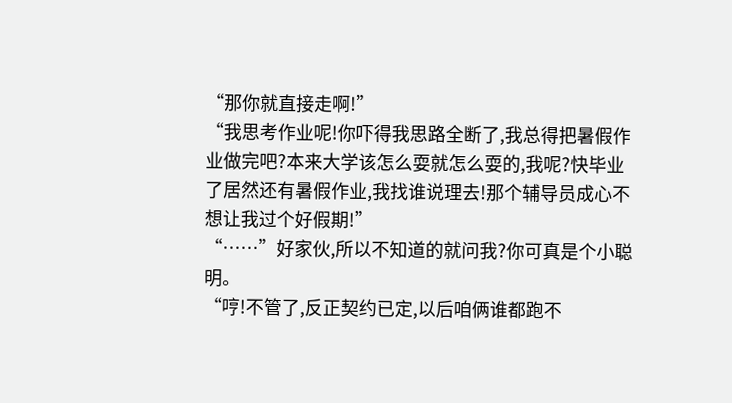“那你就直接走啊!”
“我思考作业呢!你吓得我思路全断了,我总得把暑假作业做完吧?本来大学该怎么耍就怎么耍的,我呢?快毕业了居然还有暑假作业,我找谁说理去!那个辅导员成心不想让我过个好假期!”
“……”好家伙,所以不知道的就问我?你可真是个小聪明。
“哼!不管了,反正契约已定,以后咱俩谁都跑不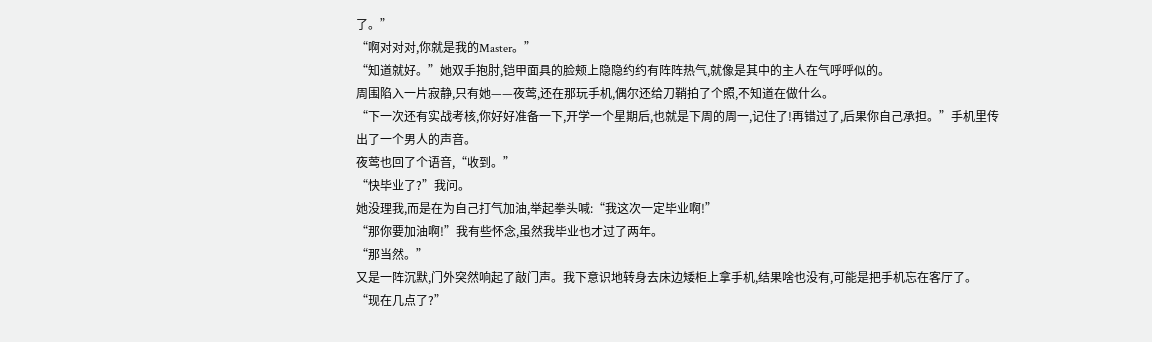了。”
“啊对对对,你就是我的Master。”
“知道就好。”她双手抱肘,铠甲面具的脸颊上隐隐约约有阵阵热气,就像是其中的主人在气呼呼似的。
周围陷入一片寂静,只有她——夜莺,还在那玩手机,偶尔还给刀鞘拍了个照,不知道在做什么。
“下一次还有实战考核,你好好准备一下,开学一个星期后,也就是下周的周一,记住了!再错过了,后果你自己承担。”手机里传出了一个男人的声音。
夜莺也回了个语音,“收到。”
“快毕业了?”我问。
她没理我,而是在为自己打气加油,举起拳头喊:“我这次一定毕业啊!”
“那你要加油啊!”我有些怀念,虽然我毕业也才过了两年。
“那当然。”
又是一阵沉默,门外突然响起了敲门声。我下意识地转身去床边矮柜上拿手机,结果啥也没有,可能是把手机忘在客厅了。
“现在几点了?”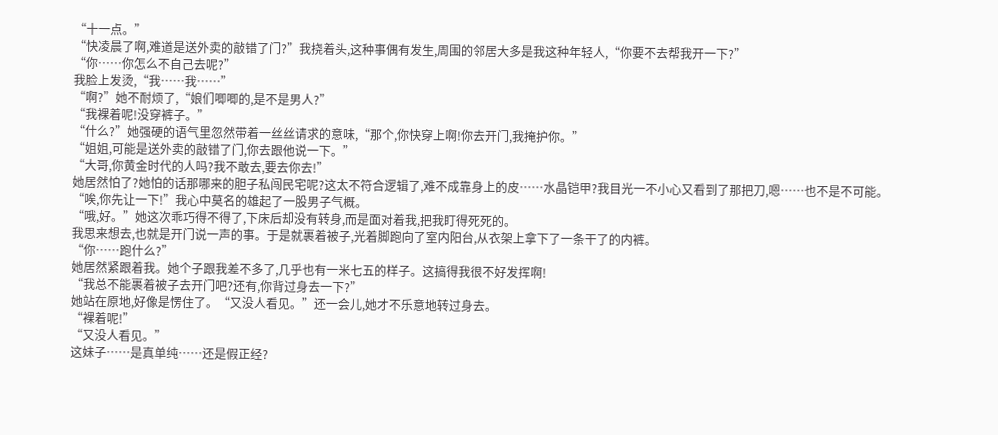“十一点。”
“快凌晨了啊,难道是送外卖的敲错了门?”我挠着头,这种事偶有发生,周围的邻居大多是我这种年轻人,“你要不去帮我开一下?”
“你……你怎么不自己去呢?”
我脸上发烫,“我……我……”
“啊?”她不耐烦了,“娘们唧唧的,是不是男人?”
“我裸着呢!没穿裤子。”
“什么?”她强硬的语气里忽然带着一丝丝请求的意味,“那个,你快穿上啊!你去开门,我掩护你。”
“姐姐,可能是送外卖的敲错了门,你去跟他说一下。”
“大哥,你黄金时代的人吗?我不敢去,要去你去!”
她居然怕了?她怕的话那哪来的胆子私闯民宅呢?这太不符合逻辑了,难不成靠身上的皮……水晶铠甲?我目光一不小心又看到了那把刀,嗯……也不是不可能。
“唉,你先让一下!”我心中莫名的雄起了一股男子气概。
“哦,好。”她这次乖巧得不得了,下床后却没有转身,而是面对着我,把我盯得死死的。
我思来想去,也就是开门说一声的事。于是就裹着被子,光着脚跑向了室内阳台,从衣架上拿下了一条干了的内裤。
“你……跑什么?”
她居然紧跟着我。她个子跟我差不多了,几乎也有一米七五的样子。这搞得我很不好发挥啊!
“我总不能裹着被子去开门吧?还有,你背过身去一下?”
她站在原地,好像是愣住了。“又没人看见。”还一会儿,她才不乐意地转过身去。
“裸着呢!”
“又没人看见。”
这妹子……是真单纯……还是假正经?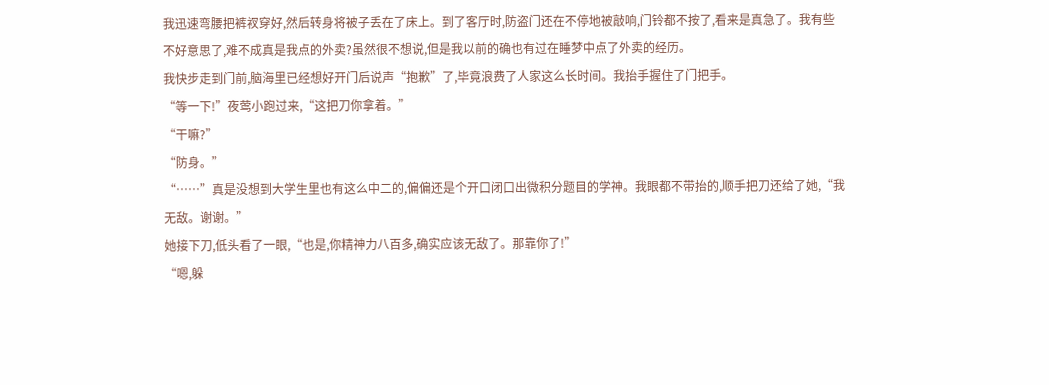我迅速弯腰把裤衩穿好,然后转身将被子丢在了床上。到了客厅时,防盗门还在不停地被敲响,门铃都不按了,看来是真急了。我有些不好意思了,难不成真是我点的外卖?虽然很不想说,但是我以前的确也有过在睡梦中点了外卖的经历。
我快步走到门前,脑海里已经想好开门后说声“抱歉”了,毕竟浪费了人家这么长时间。我抬手握住了门把手。
“等一下!”夜莺小跑过来,“这把刀你拿着。”
“干嘛?”
“防身。”
“……”真是没想到大学生里也有这么中二的,偏偏还是个开口闭口出微积分题目的学神。我眼都不带抬的,顺手把刀还给了她,“我无敌。谢谢。”
她接下刀,低头看了一眼,“也是,你精神力八百多,确实应该无敌了。那靠你了!”
“嗯,躲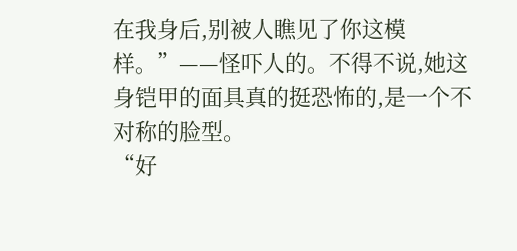在我身后,别被人瞧见了你这模样。”——怪吓人的。不得不说,她这身铠甲的面具真的挺恐怖的,是一个不对称的脸型。
“好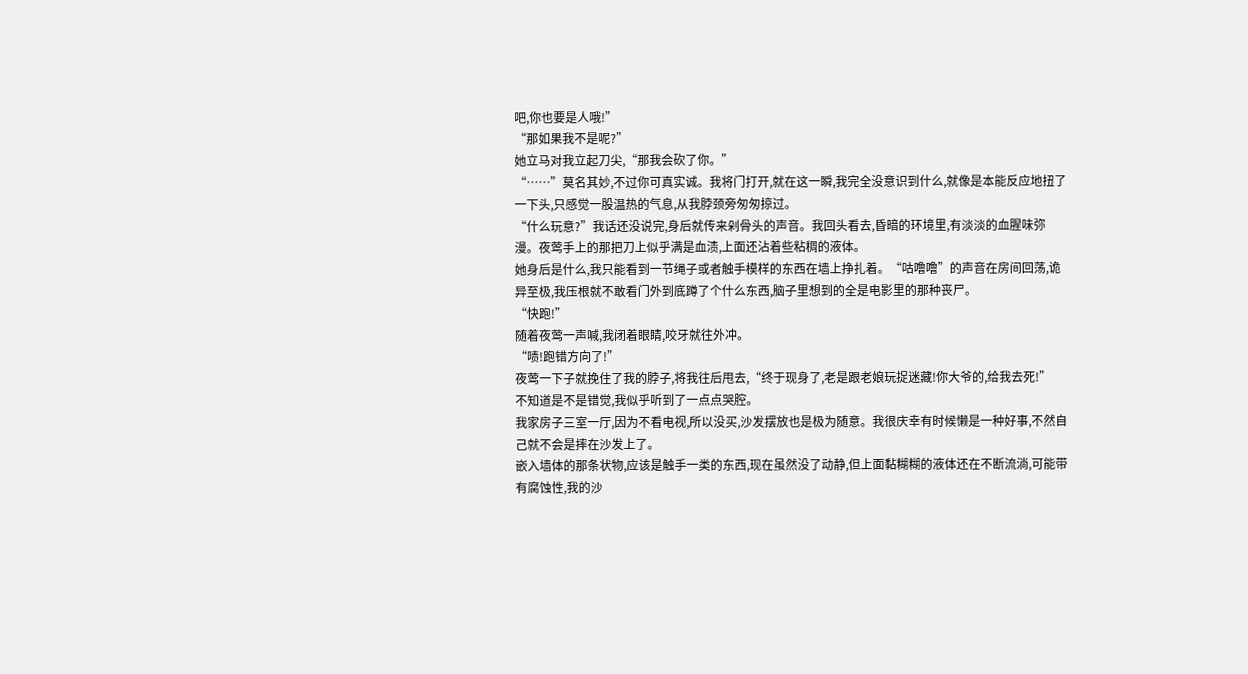吧,你也要是人哦!”
“那如果我不是呢?”
她立马对我立起刀尖,“那我会砍了你。”
“……”莫名其妙,不过你可真实诚。我将门打开,就在这一瞬,我完全没意识到什么,就像是本能反应地扭了一下头,只感觉一股温热的气息,从我脖颈旁匆匆掠过。
“什么玩意?”我话还没说完,身后就传来剁骨头的声音。我回头看去,昏暗的环境里,有淡淡的血腥味弥漫。夜莺手上的那把刀上似乎满是血渍,上面还沾着些粘稠的液体。
她身后是什么,我只能看到一节绳子或者触手模样的东西在墙上挣扎着。“咕噜噜”的声音在房间回荡,诡异至极,我压根就不敢看门外到底蹲了个什么东西,脑子里想到的全是电影里的那种丧尸。
“快跑!”
随着夜莺一声喊,我闭着眼睛,咬牙就往外冲。
“啧!跑错方向了!”
夜莺一下子就挽住了我的脖子,将我往后甩去,“终于现身了,老是跟老娘玩捉迷藏!你大爷的,给我去死!”
不知道是不是错觉,我似乎听到了一点点哭腔。
我家房子三室一厅,因为不看电视,所以没买,沙发摆放也是极为随意。我很庆幸有时候懒是一种好事,不然自己就不会是摔在沙发上了。
嵌入墙体的那条状物,应该是触手一类的东西,现在虽然没了动静,但上面黏糊糊的液体还在不断流淌,可能带有腐蚀性,我的沙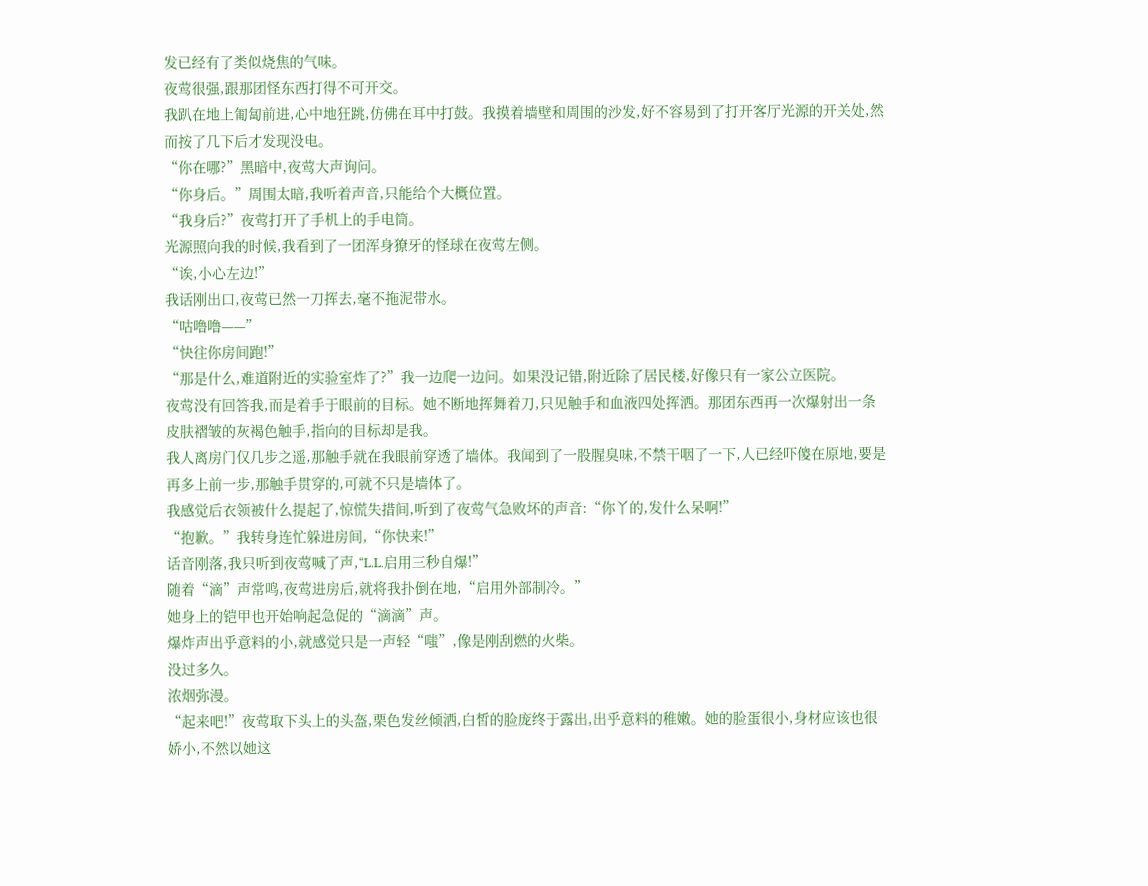发已经有了类似烧焦的气味。
夜莺很强,跟那团怪东西打得不可开交。
我趴在地上匍匐前进,心中地狂跳,仿佛在耳中打鼓。我摸着墙壁和周围的沙发,好不容易到了打开客厅光源的开关处,然而按了几下后才发现没电。
“你在哪?”黑暗中,夜莺大声询问。
“你身后。”周围太暗,我听着声音,只能给个大概位置。
“我身后?”夜莺打开了手机上的手电筒。
光源照向我的时候,我看到了一团浑身獠牙的怪球在夜莺左侧。
“诶,小心左边!”
我话刚出口,夜莺已然一刀挥去,毫不拖泥带水。
“咕噜噜——”
“快往你房间跑!”
“那是什么,难道附近的实验室炸了?”我一边爬一边问。如果没记错,附近除了居民楼,好像只有一家公立医院。
夜莺没有回答我,而是着手于眼前的目标。她不断地挥舞着刀,只见触手和血液四处挥洒。那团东西再一次爆射出一条皮肤褶皱的灰褐色触手,指向的目标却是我。
我人离房门仅几步之遥,那触手就在我眼前穿透了墙体。我闻到了一股腥臭味,不禁干咽了一下,人已经吓傻在原地,要是再多上前一步,那触手贯穿的,可就不只是墙体了。
我感觉后衣领被什么提起了,惊慌失措间,听到了夜莺气急败坏的声音:“你丫的,发什么呆啊!”
“抱歉。”我转身连忙躲进房间,“你快来!”
话音刚落,我只听到夜莺喊了声,“L.L.启用三秒自爆!”
随着“滴”声常鸣,夜莺进房后,就将我扑倒在地,“启用外部制冷。”
她身上的铠甲也开始响起急促的“滴滴”声。
爆炸声出乎意料的小,就感觉只是一声轻“嗤”,像是刚刮燃的火柴。
没过多久。
浓烟弥漫。
“起来吧!”夜莺取下头上的头盔,栗色发丝倾洒,白皙的脸庞终于露出,出乎意料的稚嫩。她的脸蛋很小,身材应该也很娇小,不然以她这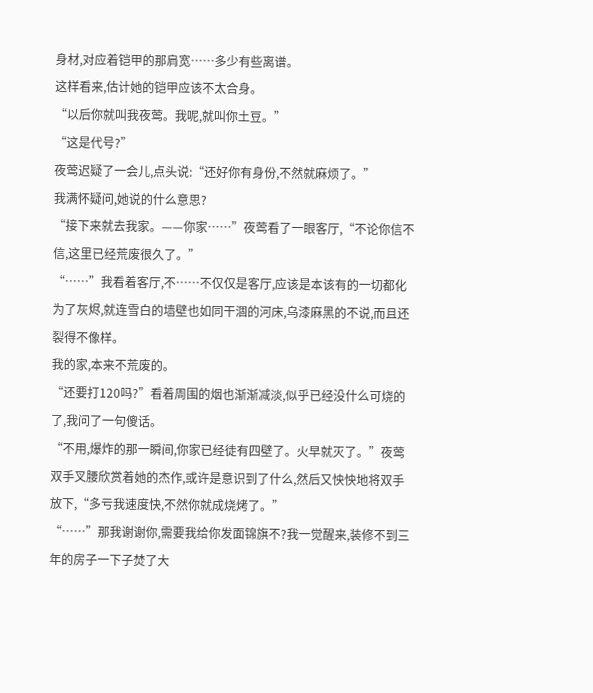身材,对应着铠甲的那肩宽……多少有些离谱。
这样看来,估计她的铠甲应该不太合身。
“以后你就叫我夜莺。我呢,就叫你土豆。”
“这是代号?”
夜莺迟疑了一会儿,点头说:“还好你有身份,不然就麻烦了。”
我满怀疑问,她说的什么意思?
“接下来就去我家。——你家……”夜莺看了一眼客厅,“不论你信不信,这里已经荒废很久了。”
“……”我看着客厅,不……不仅仅是客厅,应该是本该有的一切都化为了灰烬,就连雪白的墙壁也如同干涸的河床,乌漆麻黑的不说,而且还裂得不像样。
我的家,本来不荒废的。
“还要打120吗?”看着周围的烟也渐渐减淡,似乎已经没什么可烧的了,我问了一句傻话。
“不用,爆炸的那一瞬间,你家已经徒有四壁了。火早就灭了。”夜莺双手叉腰欣赏着她的杰作,或许是意识到了什么,然后又怏怏地将双手放下,“多亏我速度快,不然你就成烧烤了。”
“……”那我谢谢你,需要我给你发面锦旗不?我一觉醒来,装修不到三年的房子一下子焚了大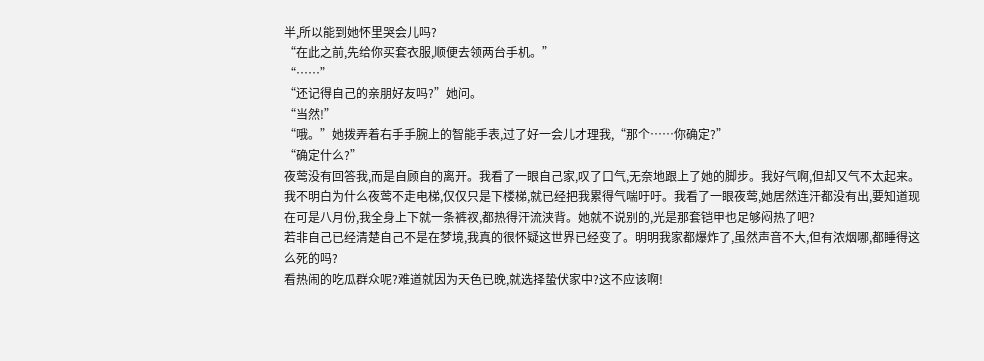半,所以能到她怀里哭会儿吗?
“在此之前,先给你买套衣服,顺便去领两台手机。”
“……”
“还记得自己的亲朋好友吗?”她问。
“当然!”
“哦。”她拨弄着右手手腕上的智能手表,过了好一会儿才理我,“那个……你确定?”
“确定什么?”
夜莺没有回答我,而是自顾自的离开。我看了一眼自己家,叹了口气,无奈地跟上了她的脚步。我好气啊,但却又气不太起来。
我不明白为什么夜莺不走电梯,仅仅只是下楼梯,就已经把我累得气喘吁吁。我看了一眼夜莺,她居然连汗都没有出,要知道现在可是八月份,我全身上下就一条裤衩,都热得汗流浃背。她就不说别的,光是那套铠甲也足够闷热了吧?
若非自己已经清楚自己不是在梦境,我真的很怀疑这世界已经变了。明明我家都爆炸了,虽然声音不大,但有浓烟哪,都睡得这么死的吗?
看热闹的吃瓜群众呢?难道就因为天色已晚,就选择蛰伏家中?这不应该啊!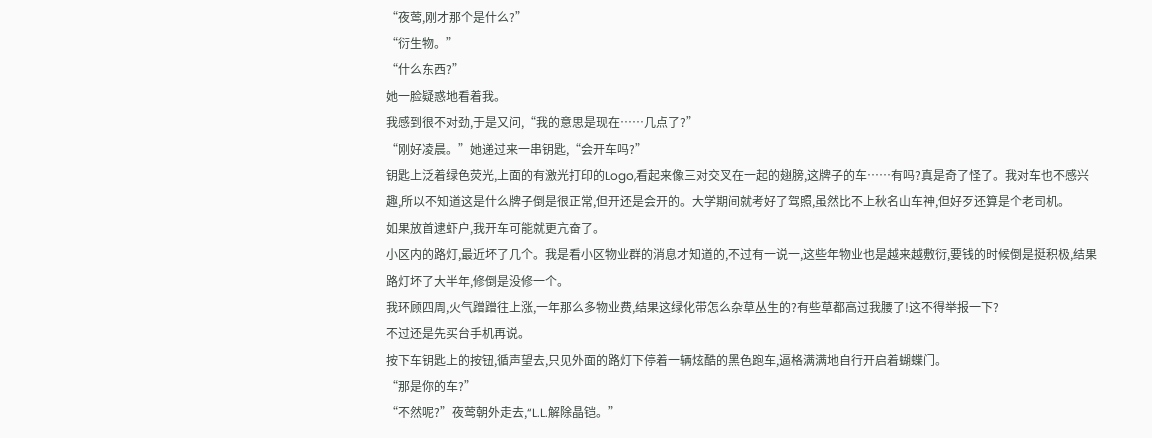“夜莺,刚才那个是什么?”
“衍生物。”
“什么东西?”
她一脸疑惑地看着我。
我感到很不对劲,于是又问,“我的意思是现在……几点了?”
“刚好凌晨。”她递过来一串钥匙,“会开车吗?”
钥匙上泛着绿色荧光,上面的有激光打印的Logo,看起来像三对交叉在一起的翅膀,这牌子的车……有吗?真是奇了怪了。我对车也不感兴趣,所以不知道这是什么牌子倒是很正常,但开还是会开的。大学期间就考好了驾照,虽然比不上秋名山车神,但好歹还算是个老司机。
如果放首逮虾户,我开车可能就更亢奋了。
小区内的路灯,最近坏了几个。我是看小区物业群的消息才知道的,不过有一说一,这些年物业也是越来越敷衍,要钱的时候倒是挺积极,结果路灯坏了大半年,修倒是没修一个。
我环顾四周,火气蹭蹭往上涨,一年那么多物业费,结果这绿化带怎么杂草丛生的?有些草都高过我腰了!这不得举报一下?
不过还是先买台手机再说。
按下车钥匙上的按钮,循声望去,只见外面的路灯下停着一辆炫酷的黑色跑车,逼格满满地自行开启着蝴蝶门。
“那是你的车?”
“不然呢?”夜莺朝外走去,“L.L.解除晶铠。”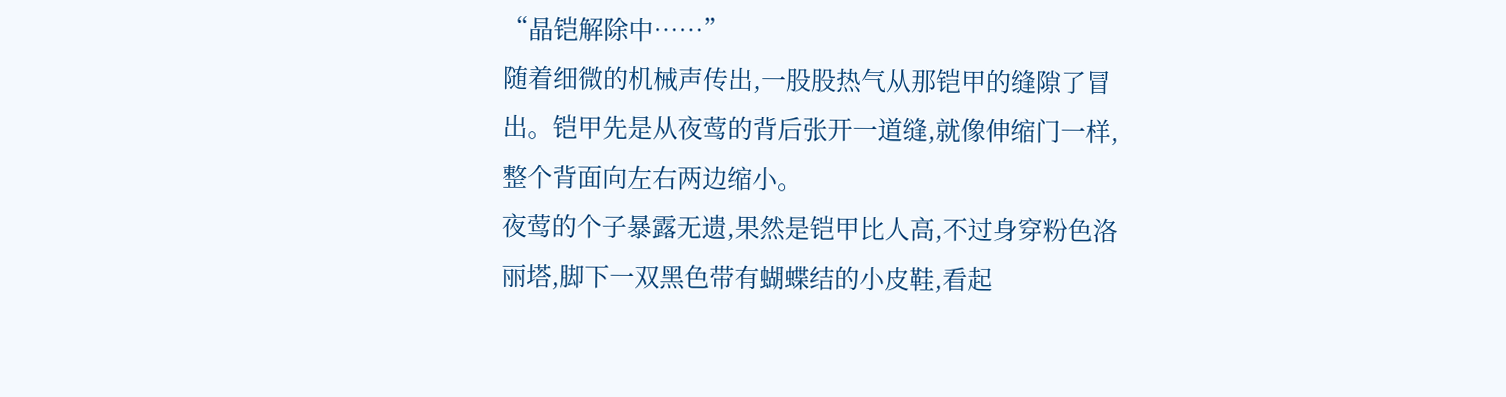“晶铠解除中……”
随着细微的机械声传出,一股股热气从那铠甲的缝隙了冒出。铠甲先是从夜莺的背后张开一道缝,就像伸缩门一样,整个背面向左右两边缩小。
夜莺的个子暴露无遗,果然是铠甲比人高,不过身穿粉色洛丽塔,脚下一双黑色带有蝴蝶结的小皮鞋,看起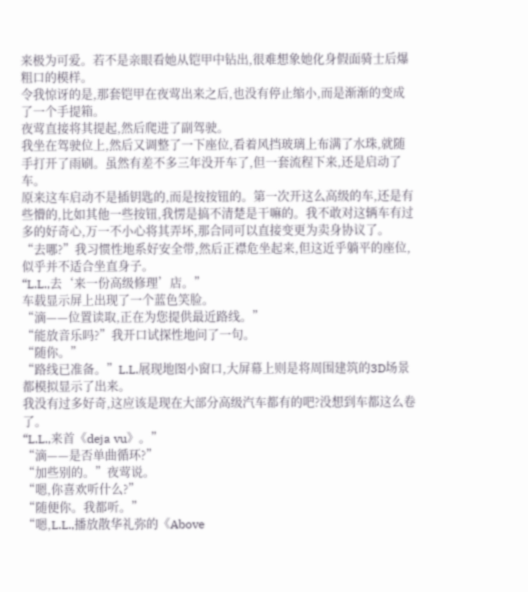来极为可爱。若不是亲眼看她从铠甲中钻出,很难想象她化身假面骑士后爆粗口的模样。
令我惊讶的是,那套铠甲在夜莺出来之后,也没有停止缩小,而是渐渐的变成了一个手提箱。
夜莺直接将其提起,然后爬进了副驾驶。
我坐在驾驶位上,然后又调整了一下座位,看着风挡玻璃上布满了水珠,就随手打开了雨刷。虽然有差不多三年没开车了,但一套流程下来,还是启动了车。
原来这车启动不是插钥匙的,而是按按钮的。第一次开这么高级的车,还是有些懵的,比如其他一些按钮,我愣是搞不清楚是干嘛的。我不敢对这辆车有过多的好奇心,万一不小心将其弄坏,那合同可以直接变更为卖身协议了。
“去哪?”我习惯性地系好安全带,然后正襟危坐起来,但这近乎躺平的座位,似乎并不适合坐直身子。
“L.L.,去‘来一份高级修理’店。”
车载显示屏上出现了一个蓝色笑脸。
“滴——位置读取,正在为您提供最近路线。”
“能放音乐吗?”我开口试探性地问了一句。
“随你。”
“路线已准备。”L.L.展现地图小窗口,大屏幕上则是将周围建筑的3D场景都模拟显示了出来。
我没有过多好奇,这应该是现在大部分高级汽车都有的吧?没想到车都这么卷了。
“L.L.,来首《deja vu》。”
“滴——是否单曲循环?”
“加些别的。”夜莺说。
“嗯,你喜欢听什么?”
“随便你。我都听。”
“嗯,L.L.,播放散华礼弥的《Above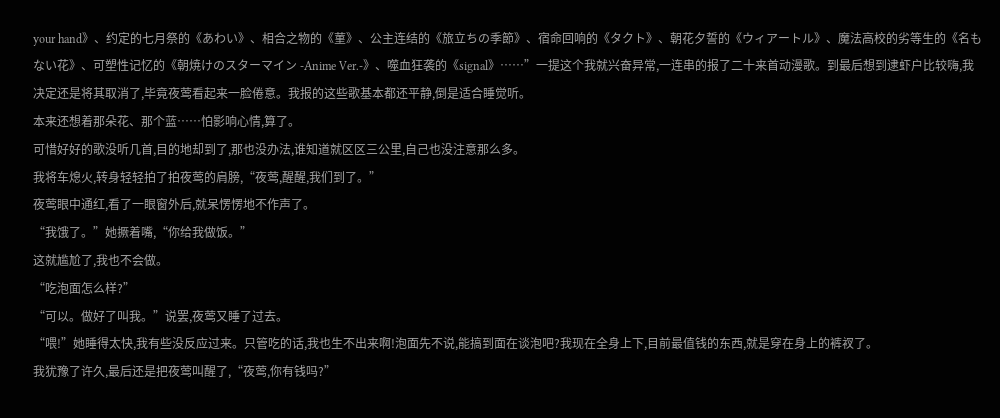your hand》、约定的七月祭的《あわい》、相合之物的《菫》、公主连结的《旅立ちの季節》、宿命回响的《タクト》、朝花夕誓的《ウィアートル》、魔法高校的劣等生的《名もない花》、可塑性记忆的《朝焼けのスターマイン -Anime Ver.-》、噬血狂袭的《signal》……”一提这个我就兴奋异常,一连串的报了二十来首动漫歌。到最后想到逮虾户比较嗨,我决定还是将其取消了,毕竟夜莺看起来一脸倦意。我报的这些歌基本都还平静,倒是适合睡觉听。
本来还想着那朵花、那个蓝……怕影响心情,算了。
可惜好好的歌没听几首,目的地却到了,那也没办法,谁知道就区区三公里,自己也没注意那么多。
我将车熄火,转身轻轻拍了拍夜莺的肩膀,“夜莺,醒醒,我们到了。”
夜莺眼中通红,看了一眼窗外后,就呆愣愣地不作声了。
“我饿了。”她撅着嘴,“你给我做饭。”
这就尴尬了,我也不会做。
“吃泡面怎么样?”
“可以。做好了叫我。”说罢,夜莺又睡了过去。
“喂!”她睡得太快,我有些没反应过来。只管吃的话,我也生不出来啊!泡面先不说,能搞到面在谈泡吧?我现在全身上下,目前最值钱的东西,就是穿在身上的裤衩了。
我犹豫了许久,最后还是把夜莺叫醒了,“夜莺,你有钱吗?”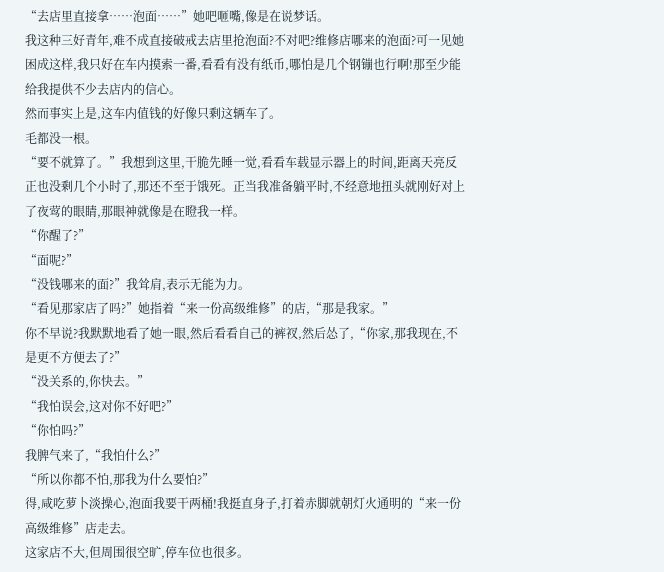“去店里直接拿……泡面……”她吧咂嘴,像是在说梦话。
我这种三好青年,难不成直接破戒去店里抢泡面?不对吧?维修店哪来的泡面?可一见她困成这样,我只好在车内摸索一番,看看有没有纸币,哪怕是几个钢镚也行啊!那至少能给我提供不少去店内的信心。
然而事实上是,这车内值钱的好像只剩这辆车了。
毛都没一根。
“要不就算了。”我想到这里,干脆先睡一觉,看看车载显示器上的时间,距离天亮反正也没剩几个小时了,那还不至于饿死。正当我准备躺平时,不经意地扭头就刚好对上了夜莺的眼睛,那眼神就像是在瞪我一样。
“你醒了?”
“面呢?”
“没钱哪来的面?”我耸肩,表示无能为力。
“看见那家店了吗?”她指着“来一份高级维修”的店,“那是我家。”
你不早说?我默默地看了她一眼,然后看看自己的裤衩,然后怂了,“你家,那我现在,不是更不方便去了?”
“没关系的,你快去。”
“我怕误会,这对你不好吧?”
“你怕吗?”
我脾气来了,“我怕什么?”
“所以你都不怕,那我为什么要怕?”
得,咸吃萝卜淡操心,泡面我要干两桶!我挺直身子,打着赤脚就朝灯火通明的“来一份高级维修”店走去。
这家店不大,但周围很空旷,停车位也很多。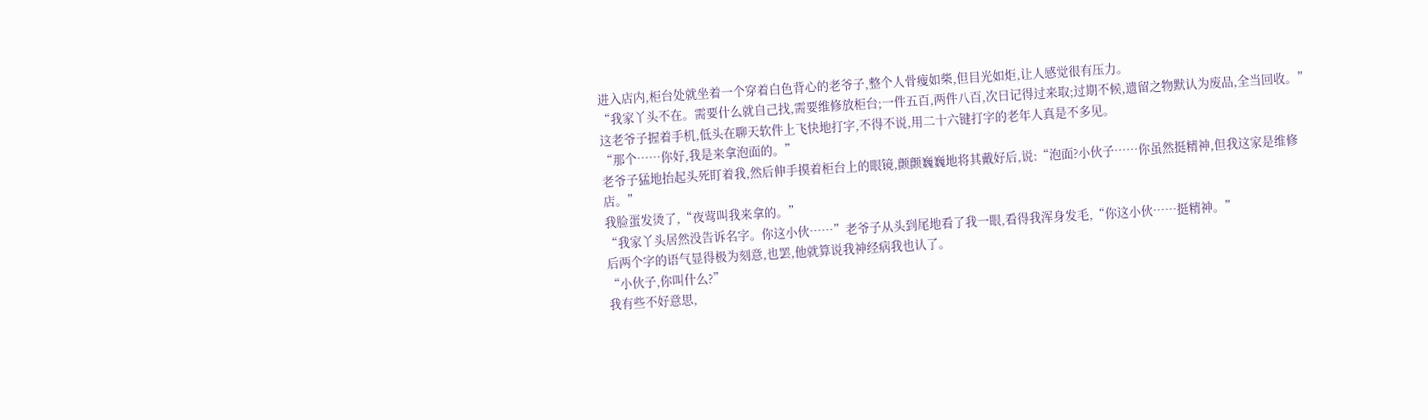进入店内,柜台处就坐着一个穿着白色背心的老爷子,整个人骨瘦如柴,但目光如炬,让人感觉很有压力。
“我家丫头不在。需要什么就自己找,需要维修放柜台;一件五百,两件八百,次日记得过来取;过期不候,遗留之物默认为废品,全当回收。”
这老爷子握着手机,低头在聊天软件上飞快地打字,不得不说,用二十六键打字的老年人真是不多见。
“那个……你好,我是来拿泡面的。”
老爷子猛地抬起头死盯着我,然后伸手摸着柜台上的眼镜,颤颤巍巍地将其戴好后,说:“泡面?小伙子……你虽然挺精神,但我这家是维修店。”
我脸蛋发烫了,“夜莺叫我来拿的。”
“我家丫头居然没告诉名字。你这小伙……”老爷子从头到尾地看了我一眼,看得我浑身发毛,“你这小伙……挺精神。”
后两个字的语气显得极为刻意,也罢,他就算说我神经病我也认了。
“小伙子,你叫什么?”
我有些不好意思,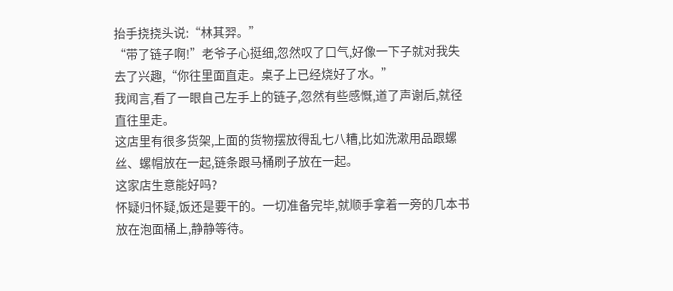抬手挠挠头说:“林其羿。”
“带了链子啊!”老爷子心挺细,忽然叹了口气,好像一下子就对我失去了兴趣,“你往里面直走。桌子上已经烧好了水。”
我闻言,看了一眼自己左手上的链子,忽然有些感慨,道了声谢后,就径直往里走。
这店里有很多货架,上面的货物摆放得乱七八糟,比如洗漱用品跟螺丝、螺帽放在一起,链条跟马桶刷子放在一起。
这家店生意能好吗?
怀疑归怀疑,饭还是要干的。一切准备完毕,就顺手拿着一旁的几本书放在泡面桶上,静静等待。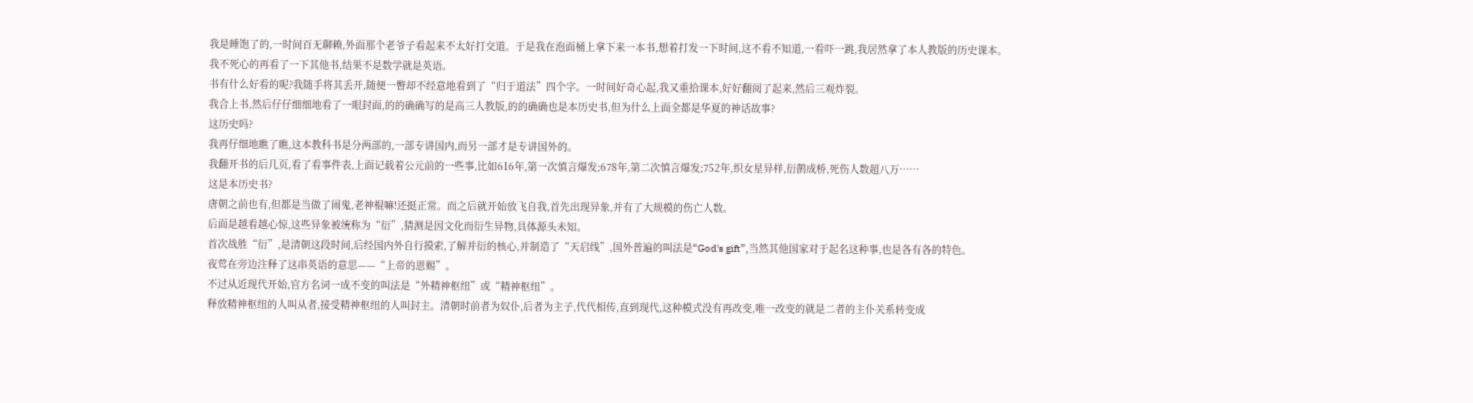我是睡饱了的,一时间百无聊赖,外面那个老爷子看起来不太好打交道。于是我在泡面桶上拿下来一本书,想着打发一下时间,这不看不知道,一看吓一跳,我居然拿了本人教版的历史课本。
我不死心的再看了一下其他书,结果不是数学就是英语。
书有什么好看的呢?我随手将其丢开,随便一瞥却不经意地看到了“归于道法”四个字。一时间好奇心起,我又重拾课本,好好翻阅了起来,然后三观炸裂。
我合上书,然后仔仔细细地看了一眼封面,的的确确写的是高三人教版,的的确确也是本历史书,但为什么上面全都是华夏的神话故事?
这历史吗?
我再仔细地瞧了瞧,这本教科书是分两部的,一部专讲国内,而另一部才是专讲国外的。
我翻开书的后几页,看了看事件表,上面记载着公元前的一些事,比如616年,第一次慎言爆发;678年,第二次慎言爆发;752年,织女星异样,衍鹊成桥,死伤人数超八万……
这是本历史书?
唐朝之前也有,但都是当做了闹鬼,老神棍嘛!还挺正常。而之后就开始放飞自我,首先出现异象,并有了大规模的伤亡人数。
后面是越看越心惊,这些异象被统称为“衍”,猜测是因文化而衍生异物,具体源头未知。
首次战胜“衍”,是清朝这段时间,后经国内外自行摸索,了解并衍的核心,并制造了“天启线”,国外普遍的叫法是“God's gift”,当然其他国家对于起名这种事,也是各有各的特色。
夜莺在旁边注释了这串英语的意思——“上帝的恩赐”。
不过从近现代开始,官方名词一成不变的叫法是“外精神枢纽”或“精神枢纽”。
释放精神枢纽的人叫从者,接受精神枢纽的人叫封主。清朝时前者为奴仆,后者为主子,代代相传,直到现代,这种模式没有再改变,唯一改变的就是二者的主仆关系转变成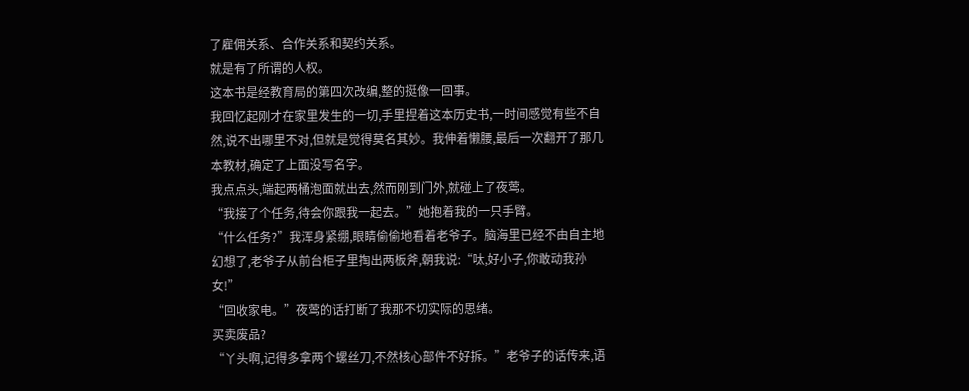了雇佣关系、合作关系和契约关系。
就是有了所谓的人权。
这本书是经教育局的第四次改编,整的挺像一回事。
我回忆起刚才在家里发生的一切,手里捏着这本历史书,一时间感觉有些不自然,说不出哪里不对,但就是觉得莫名其妙。我伸着懒腰,最后一次翻开了那几本教材,确定了上面没写名字。
我点点头,端起两桶泡面就出去,然而刚到门外,就碰上了夜莺。
“我接了个任务,待会你跟我一起去。”她抱着我的一只手臂。
“什么任务?”我浑身紧绷,眼睛偷偷地看着老爷子。脑海里已经不由自主地幻想了,老爷子从前台柜子里掏出两板斧,朝我说:“呔,好小子,你敢动我孙女!”
“回收家电。”夜莺的话打断了我那不切实际的思绪。
买卖废品?
“丫头啊,记得多拿两个螺丝刀,不然核心部件不好拆。”老爷子的话传来,语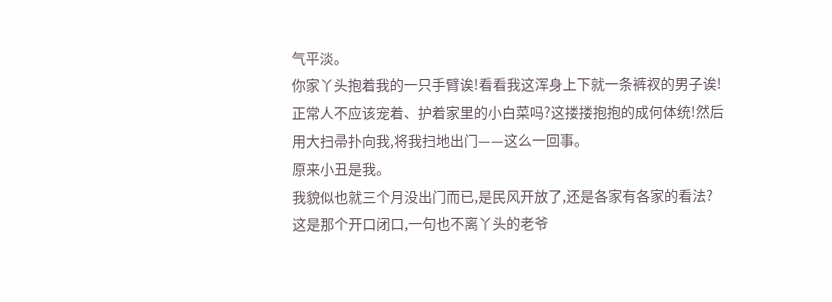气平淡。
你家丫头抱着我的一只手臂诶!看看我这浑身上下就一条裤衩的男子诶!正常人不应该宠着、护着家里的小白菜吗?这搂搂抱抱的成何体统!然后用大扫帚扑向我,将我扫地出门——这么一回事。
原来小丑是我。
我貌似也就三个月没出门而已,是民风开放了,还是各家有各家的看法?
这是那个开口闭口,一句也不离丫头的老爷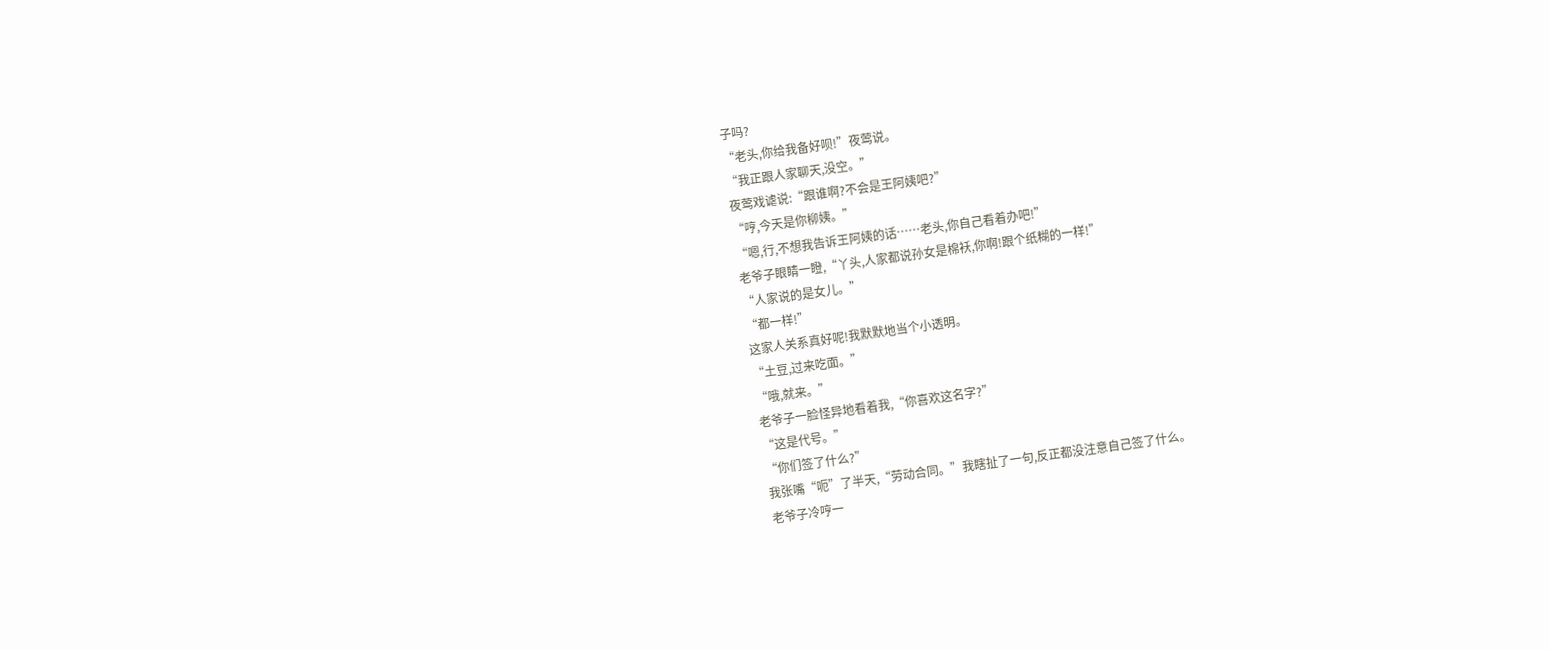子吗?
“老头,你给我备好呗!”夜莺说。
“我正跟人家聊天,没空。”
夜莺戏谑说:“跟谁啊?不会是王阿姨吧?”
“哼,今天是你柳姨。”
“嗯,行,不想我告诉王阿姨的话……老头,你自己看着办吧!”
老爷子眼睛一瞪,“丫头,人家都说孙女是棉袄,你啊!跟个纸糊的一样!”
“人家说的是女儿。”
“都一样!”
这家人关系真好呢!我默默地当个小透明。
“土豆,过来吃面。”
“哦,就来。”
老爷子一脸怪异地看着我,“你喜欢这名字?”
“这是代号。”
“你们签了什么?”
我张嘴“呃”了半天,“劳动合同。”我瞎扯了一句,反正都没注意自己签了什么。
老爷子冷哼一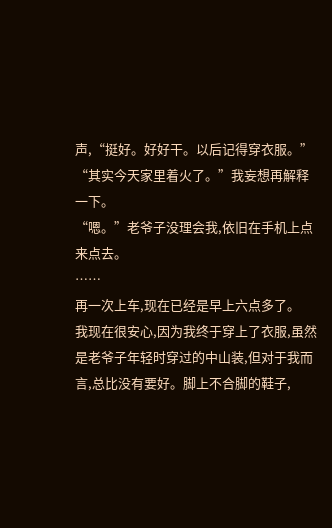声,“挺好。好好干。以后记得穿衣服。”
“其实今天家里着火了。”我妄想再解释一下。
“嗯。”老爷子没理会我,依旧在手机上点来点去。
……
再一次上车,现在已经是早上六点多了。
我现在很安心,因为我终于穿上了衣服,虽然是老爷子年轻时穿过的中山装,但对于我而言,总比没有要好。脚上不合脚的鞋子,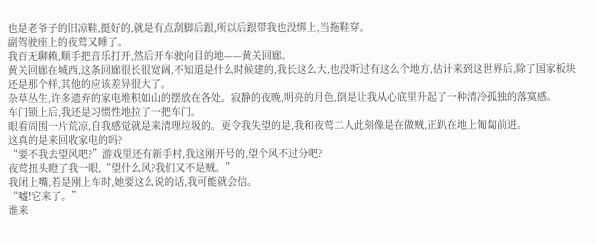也是老爷子的旧凉鞋,挺好的,就是有点刮脚后跟,所以后跟带我也没绑上,当拖鞋穿。
副驾驶座上的夜莺又睡了。
我百无聊赖,顺手把音乐打开,然后开车驶向目的地——黄关回廊。
黄关回廊在城西,这条回廊很长很宽阔,不知道是什么时候建的,我长这么大,也没听过有这么个地方,估计来到这世界后,除了国家板块还是那个样,其他的应该差异很大了。
杂草丛生,许多遗弃的家电堆积如山的摆放在各处。寂静的夜晚,明亮的月色,倒是让我从心底里升起了一种清冷孤独的落寞感。
车门锁上后,我还是习惯性地拉了一把车门。
眼看周围一片荒凉,自我感觉就是来清理垃圾的。更令我失望的是,我和夜莺二人此刻像是在做贼,正趴在地上匍匐前进。
这真的是来回收家电的吗?
“要不我去望风吧?”游戏里还有新手村,我这刚开号的,望个风不过分吧?
夜莺扭头瞪了我一眼,“望什么风?我们又不是贼。”
我闭上嘴,若是刚上车时,她要这么说的话,我可能就会信。
“嘘!它来了。”
谁来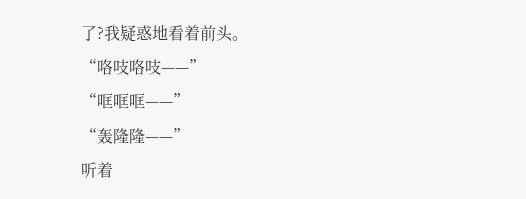了?我疑惑地看着前头。
“咯吱咯吱——”
“哐哐哐——”
“轰隆隆——”
听着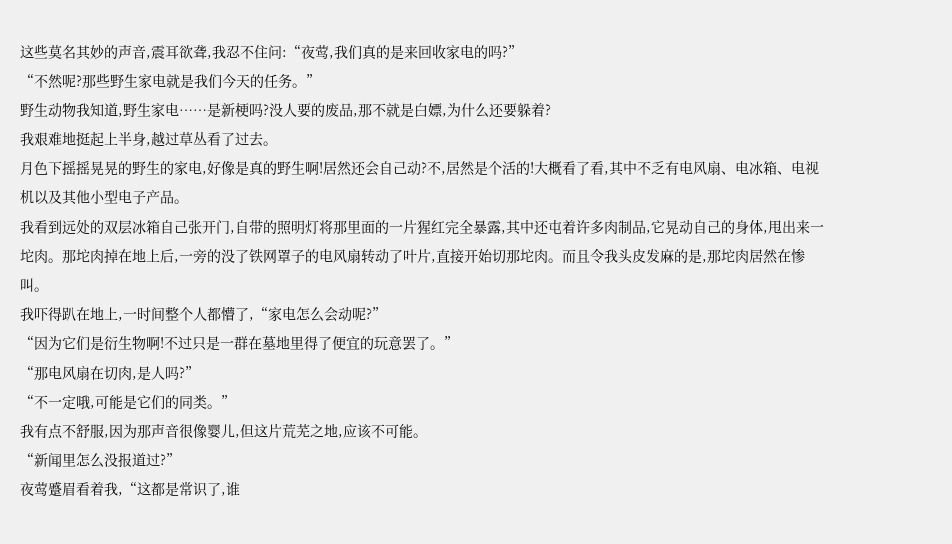这些莫名其妙的声音,震耳欲聋,我忍不住问:“夜莺,我们真的是来回收家电的吗?”
“不然呢?那些野生家电就是我们今天的任务。”
野生动物我知道,野生家电……是新梗吗?没人要的废品,那不就是白嫖,为什么还要躲着?
我艰难地挺起上半身,越过草丛看了过去。
月色下摇摇晃晃的野生的家电,好像是真的野生啊!居然还会自己动?不,居然是个活的!大概看了看,其中不乏有电风扇、电冰箱、电视机以及其他小型电子产品。
我看到远处的双层冰箱自己张开门,自带的照明灯将那里面的一片猩红完全暴露,其中还屯着许多肉制品,它晃动自己的身体,甩出来一坨肉。那坨肉掉在地上后,一旁的没了铁网罩子的电风扇转动了叶片,直接开始切那坨肉。而且令我头皮发麻的是,那坨肉居然在惨叫。
我吓得趴在地上,一时间整个人都懵了,“家电怎么会动呢?”
“因为它们是衍生物啊!不过只是一群在墓地里得了便宜的玩意罢了。”
“那电风扇在切肉,是人吗?”
“不一定哦,可能是它们的同类。”
我有点不舒服,因为那声音很像婴儿,但这片荒芜之地,应该不可能。
“新闻里怎么没报道过?”
夜莺蹙眉看着我,“这都是常识了,谁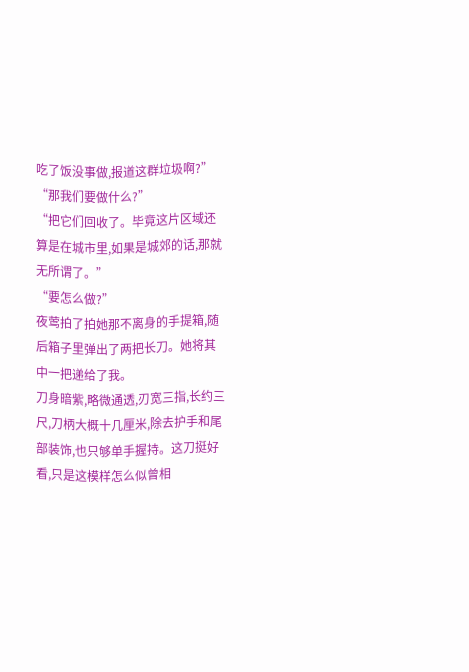吃了饭没事做,报道这群垃圾啊?”
“那我们要做什么?”
“把它们回收了。毕竟这片区域还算是在城市里,如果是城郊的话,那就无所谓了。”
“要怎么做?”
夜莺拍了拍她那不离身的手提箱,随后箱子里弹出了两把长刀。她将其中一把递给了我。
刀身暗紫,略微通透,刃宽三指,长约三尺,刀柄大概十几厘米,除去护手和尾部装饰,也只够单手握持。这刀挺好看,只是这模样怎么似曾相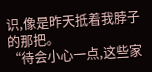识,像是昨天抵着我脖子的那把。
“待会小心一点,这些家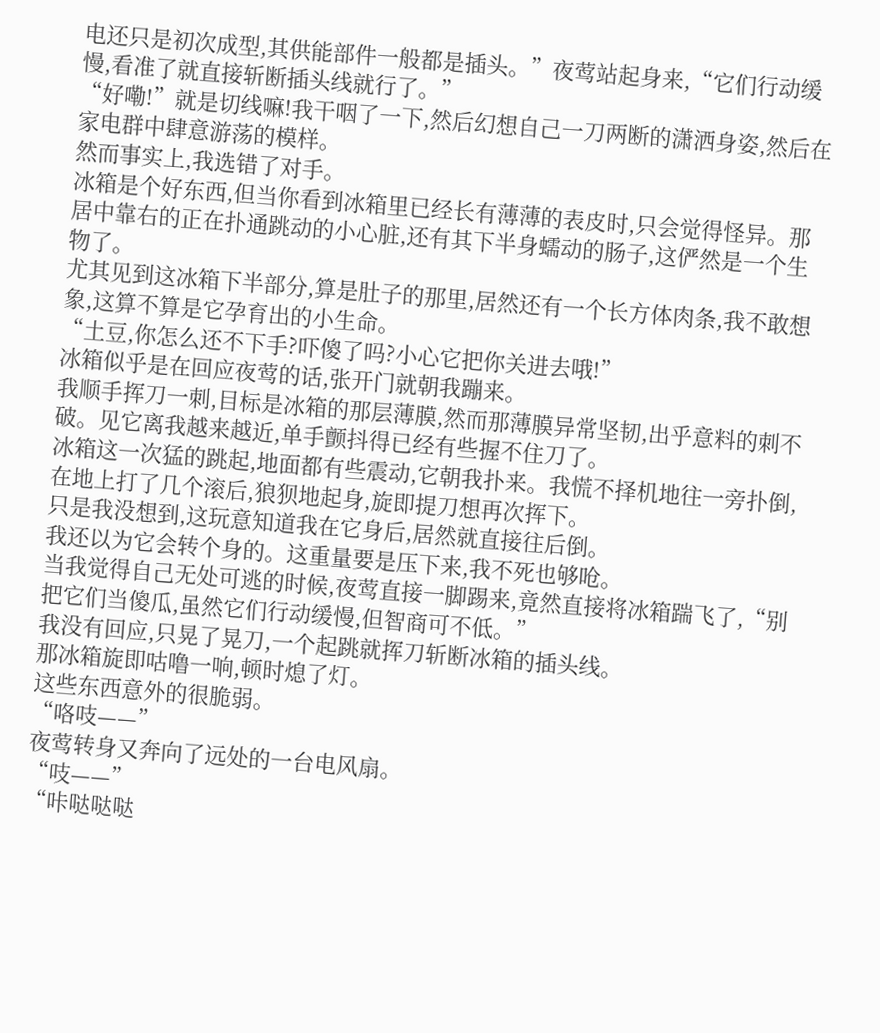电还只是初次成型,其供能部件一般都是插头。”夜莺站起身来,“它们行动缓慢,看准了就直接斩断插头线就行了。”
“好嘞!”就是切线嘛!我干咽了一下,然后幻想自己一刀两断的潇洒身姿,然后在家电群中肆意游荡的模样。
然而事实上,我选错了对手。
冰箱是个好东西,但当你看到冰箱里已经长有薄薄的表皮时,只会觉得怪异。那居中靠右的正在扑通跳动的小心脏,还有其下半身蠕动的肠子,这俨然是一个生物了。
尤其见到这冰箱下半部分,算是肚子的那里,居然还有一个长方体肉条,我不敢想象,这算不算是它孕育出的小生命。
“土豆,你怎么还不下手?吓傻了吗?小心它把你关进去哦!”
冰箱似乎是在回应夜莺的话,张开门就朝我蹦来。
我顺手挥刀一刺,目标是冰箱的那层薄膜,然而那薄膜异常坚韧,出乎意料的刺不破。见它离我越来越近,单手颤抖得已经有些握不住刀了。
冰箱这一次猛的跳起,地面都有些震动,它朝我扑来。我慌不择机地往一旁扑倒,在地上打了几个滚后,狼狈地起身,旋即提刀想再次挥下。
只是我没想到,这玩意知道我在它身后,居然就直接往后倒。
我还以为它会转个身的。这重量要是压下来,我不死也够呛。
当我觉得自己无处可逃的时候,夜莺直接一脚踢来,竟然直接将冰箱踹飞了,“别把它们当傻瓜,虽然它们行动缓慢,但智商可不低。”
我没有回应,只晃了晃刀,一个起跳就挥刀斩断冰箱的插头线。
那冰箱旋即咕噜一响,顿时熄了灯。
这些东西意外的很脆弱。
“咯吱——”
夜莺转身又奔向了远处的一台电风扇。
“吱——”
“咔哒哒哒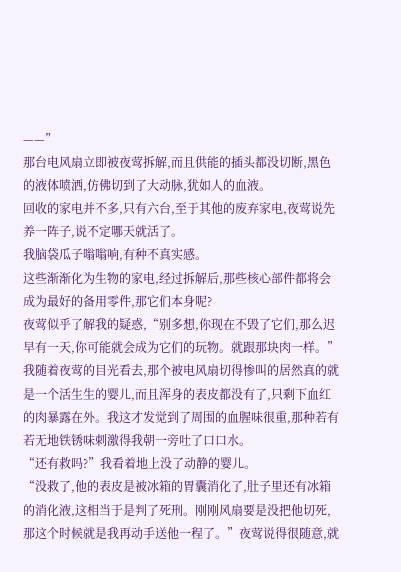——”
那台电风扇立即被夜莺拆解,而且供能的插头都没切断,黑色的液体喷洒,仿佛切到了大动脉,犹如人的血液。
回收的家电并不多,只有六台,至于其他的废弃家电,夜莺说先养一阵子,说不定哪天就活了。
我脑袋瓜子嗡嗡响,有种不真实感。
这些渐渐化为生物的家电,经过拆解后,那些核心部件都将会成为最好的备用零件,那它们本身呢?
夜莺似乎了解我的疑惑,“别多想,你现在不毁了它们,那么迟早有一天,你可能就会成为它们的玩物。就跟那块肉一样。”
我随着夜莺的目光看去,那个被电风扇切得惨叫的居然真的就是一个活生生的婴儿,而且浑身的表皮都没有了,只剩下血红的肉暴露在外。我这才发觉到了周围的血腥味很重,那种若有若无地铁锈味刺激得我朝一旁吐了口口水。
“还有救吗?”我看着地上没了动静的婴儿。
“没救了,他的表皮是被冰箱的胃囊消化了,肚子里还有冰箱的消化液,这相当于是判了死刑。刚刚风扇要是没把他切死,那这个时候就是我再动手送他一程了。”夜莺说得很随意,就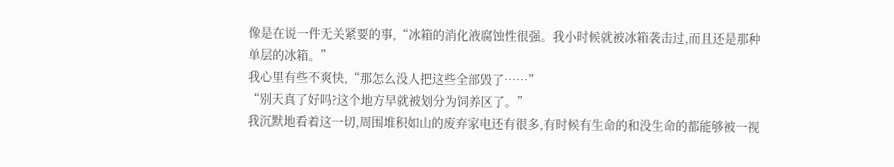像是在说一件无关紧要的事,“冰箱的消化液腐蚀性很强。我小时候就被冰箱袭击过,而且还是那种单层的冰箱。”
我心里有些不爽快,“那怎么没人把这些全部毁了……”
“别天真了好吗?这个地方早就被划分为饲养区了。”
我沉默地看着这一切,周围堆积如山的废弃家电还有很多,有时候有生命的和没生命的都能够被一视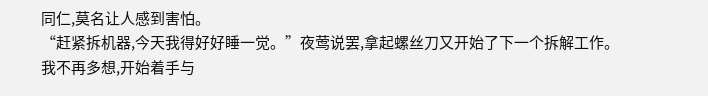同仁,莫名让人感到害怕。
“赶紧拆机器,今天我得好好睡一觉。”夜莺说罢,拿起螺丝刀又开始了下一个拆解工作。
我不再多想,开始着手与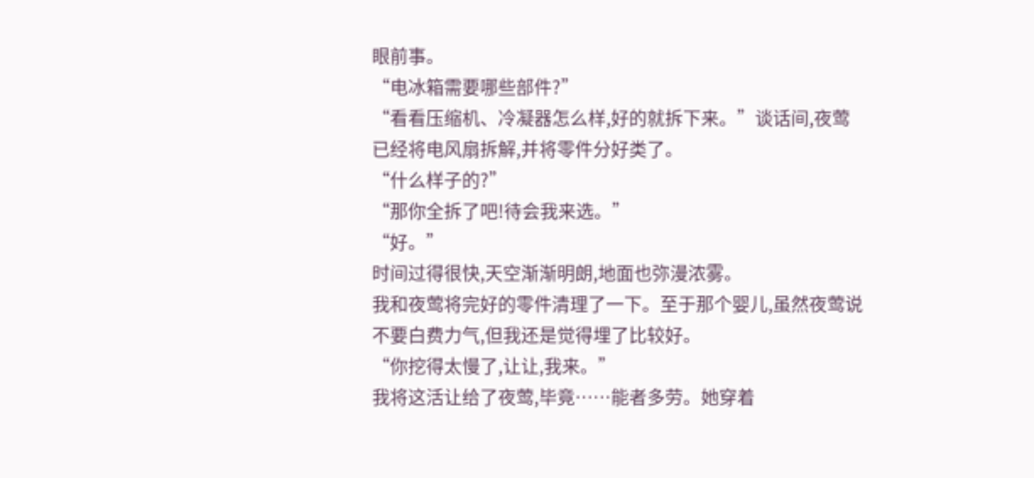眼前事。
“电冰箱需要哪些部件?”
“看看压缩机、冷凝器怎么样,好的就拆下来。”谈话间,夜莺已经将电风扇拆解,并将零件分好类了。
“什么样子的?”
“那你全拆了吧!待会我来选。”
“好。”
时间过得很快,天空渐渐明朗,地面也弥漫浓雾。
我和夜莺将完好的零件清理了一下。至于那个婴儿,虽然夜莺说不要白费力气,但我还是觉得埋了比较好。
“你挖得太慢了,让让,我来。”
我将这活让给了夜莺,毕竟……能者多劳。她穿着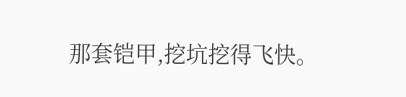那套铠甲,挖坑挖得飞快。